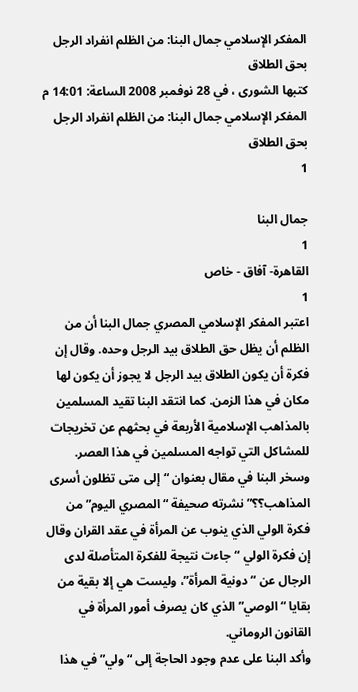المفكر الإسلامي جمال البنا: من الظلم انفراد الرجل بحق الطلاق
كتبها الشورى ، في 28 نوفمبر 2008 الساعة: 14:01 م
المفكر الإسلامي جمال البنا: من الظلم انفراد الرجل بحق الطلاق
1

جمال البنا
1
القاهرة- آفاق - خاص
1
اعتبر المفكر الإسلامي المصري جمال البنا أن من الظلم أن يظل حق الطلاق بيد الرجل وحده. وقال إن فكرة أن يكون الطلاق بيد الرجل لا يجوز أن يكون لها مكان في هذا الزمن. كما انتقد البنا تقيد المسلمين بالمذاهب الإسلامية الأربعة في بحثهم عن تخريجات للمشاكل التي تواجه المسلمين في هذا العصر.
وسخر البنا في مقال بعنوان “إلى متى تظلون أسرى المذاهب؟؟” نشرته صحيفة “المصري اليوم” من فكرة الولي الذي ينوب عن المرأة في عقد القران وقال إن فكرة الولي “جاءت نتيجة للفكرة المتأصلة لدى الرجال عن “دونية المرأة”، وليست هي إلا بقية من بقايا “الوصي” الذي كان يصرف أمور المرأة في القانون الروماني.
وأكد البنا على عدم وجود الحاجة إلى “ولي” في هذا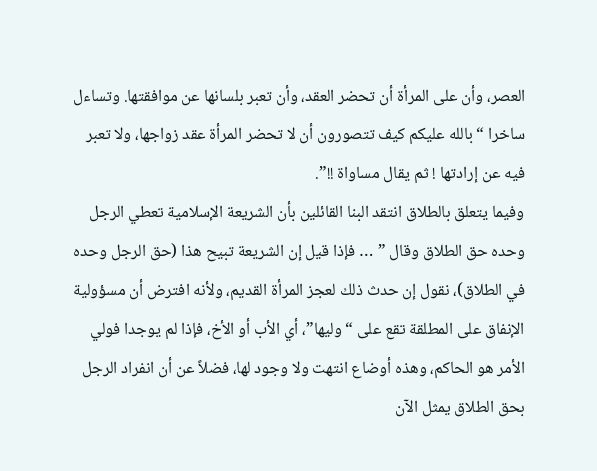العصر، وأن على المرأة أن تحضر العقد، وأن تعبر بلسانها عن موافقتها. وتساءل ساخرا “بالله عليكم كيف تتصورون أن لا تحضر المرأة عقد زواجها، ولا تعبر فيه عن إرادتها ! ثم يقال مساواة !!”.
وفيما يتعلق بالطلاق انتقد البنا القائلين بأن الشريعة الإسلامية تعطي الرجل وحده حق الطلاق وقال ” … فإذا قيل إن الشريعة تبيح هذا (حق الرجل وحده في الطلاق)، نقول إن حدث ذلك لعجز المرأة القديم، ولأنه افترض أن مسؤولية الإنفاق على المطلقة تقع على “وليها”، أي الأب أو الأخ، فإذا لم يوجدا فولي الأمر هو الحاكم، وهذه أوضاع انتهت ولا وجود لها، فضلاً عن أن انفراد الرجل بحق الطلاق يمثل الآن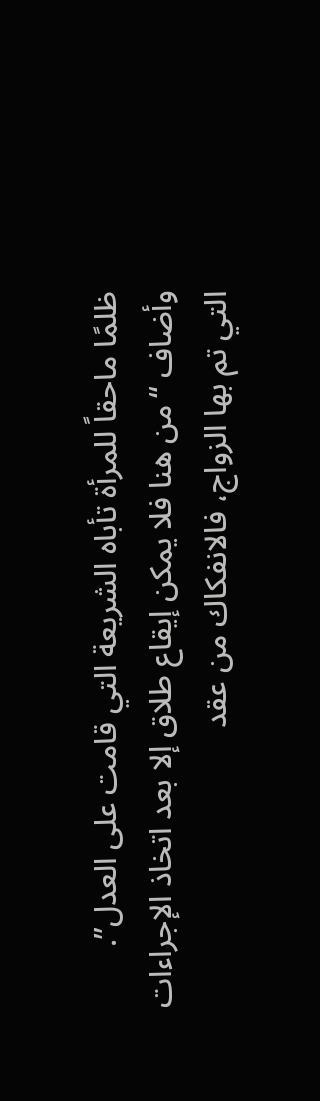ظلمًا ماحقاً للمرأة تأباه الشريعة التي قامت على العدل”.
وأضاف “من هنا فلا يمكن إيقاع طلاق إلا بعد اتخاذ الإجراءات التي تم بها الزواج، فالانفكاك من عقد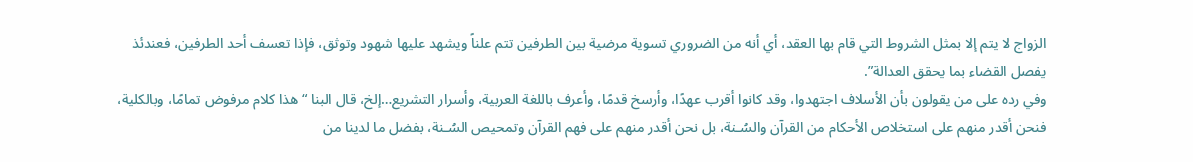الزواج لا يتم إلا بمثل الشروط التي قام بها العقد، أي أنه من الضروري تسوية مرضية بين الطرفين تتم علناً ويشهد عليها شهود وتوثق، فإذا تعسف أحد الطرفين، فعندئذ يفصل القضاء بما يحقق العدالة”.
وفي رده على من يقولون بأن الأسلاف اجتهدوا، وقد كانوا أقرب عهدًا، وأرسخ قدمًا، وأعرف باللغة العربية، وأسرار التشريع…إلخ، قال البنا “هذا كلام مرفوض تمامًا، وبالكلية، فنحن أقدر منهم على استخلاص الأحكام من القرآن والسُـنة، بل نحن أقدر منهم على فهم القرآن وتمحيص السُـنة، بفضل ما لدينا من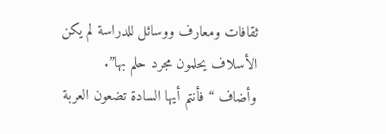ثقافات ومعارف ووسائل للدراسة لم يكن الأسلاف يحلمون مجرد حلم بها”.
وأضاف “فأنتم أيها السادة تضعون العربة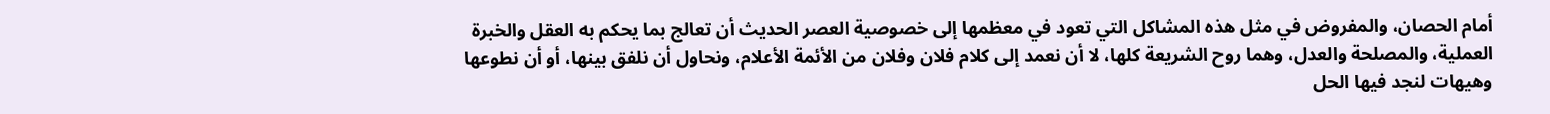أمام الحصان، والمفروض في مثل هذه المشاكل التي تعود في معظمها إلى خصوصية العصر الحديث أن تعالج بما يحكم به العقل والخبرة العملية، والمصلحة والعدل، وهما روح الشريعة كلها، لا أن نعمد إلى كلام فلان وفلان من الأئمة الأعلام، ونحاول أن نلفق بينها، أو أن نطوعها وهيهات لنجد فيها الحل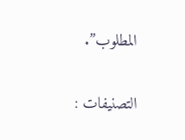المطلوب”.

التصنيفات :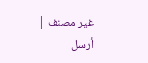غير مصنف | أرسل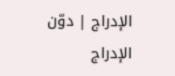الإدراج | دوّن الإدراج